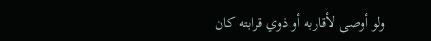ولو أوصى لأقاربه أو ذوي قرابته كان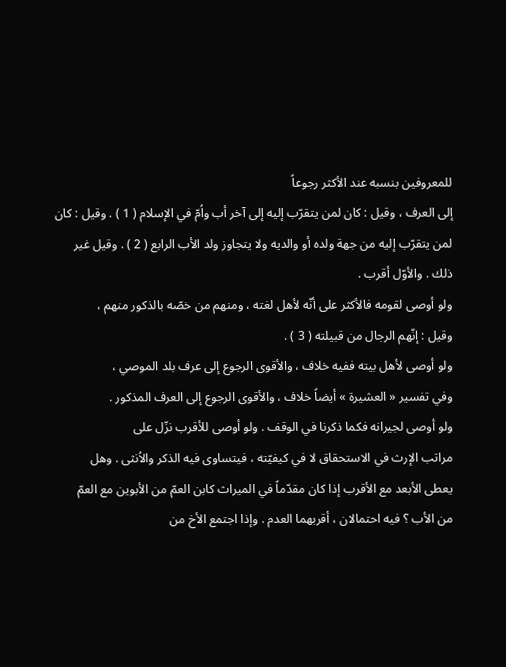للمعروفين بنسبه عند الأكثر رجوعاً
إلى العرف ، وقيل : كان لمن يتقرّب إليه إلى آخر أب واُمّ في الإسلام ( 1 ) . وقيل : كان
لمن يتقرّب إليه من جهة ولده أو والديه ولا يتجاوز ولد الأب الرابع ( 2 ) . وقيل غير
ذلك . والأوّل أقرب .
ولو أوصى لقومه فالأكثر على أنّه لأهل لغته ، ومنهم من خصّه بالذكور منهم ،
وقيل : إنّهم الرجال من قبيلته ( 3 ) .
ولو أوصى لأهل بيته ففيه خلاف ، والأقوى الرجوع إلى عرف بلد الموصي ،
وفي تفسير « العشيرة » أيضاً خلاف ، والأقوى الرجوع إلى العرف المذكور .
ولو أوصى لجيرانه فكما ذكرنا في الوقف . ولو أوصى للأقرب نزّل على
مراتب الإرث في الاستحقاق لا في كيفيّته ، فيتساوى فيه الذكر والاُنثى . وهل
يعطى الأبعد مع الأقرب إذا كان مقدّماً في الميراث كابن العمّ من الأبوين مع العمّ
من الأب ؟ فيه احتمالان ، أقربهما العدم . وإذا اجتمع الأخ من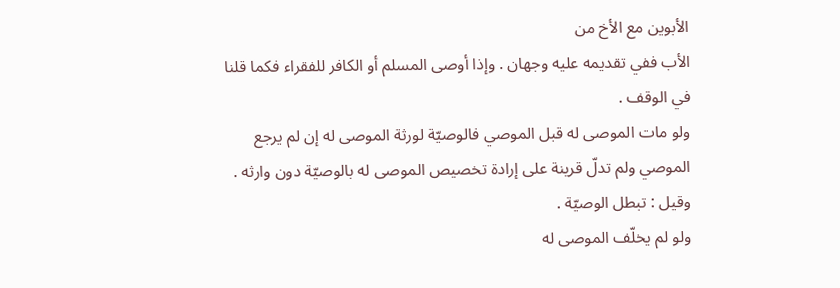الأبوين مع الأخ من
الأب ففي تقديمه عليه وجهان . وإذا أوصى المسلم أو الكافر للفقراء فكما قلنا
في الوقف .
ولو مات الموصى له قبل الموصي فالوصيّة لورثة الموصى له إن لم يرجع
الموصي ولم تدلّ قرينة على إرادة تخصيص الموصى له بالوصيّة دون وارثه .
وقيل : تبطل الوصيّة .
ولو لم يخلّف الموصى له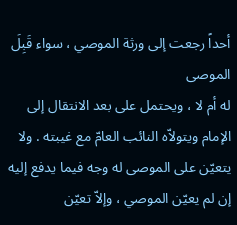أحداً رجعت إلى ورثة الموصي ، سواء قَبِلَ الموصى
له أم لا ، ويحتمل على بعد الانتقال إلى الإمام ويتولاّه النائب العامّ مع غيبته . ولا
يتعيّن على الموصى له وجه فيما يدفع إليه إن لم يعيّن الموصي ، وإلاّ تعيّن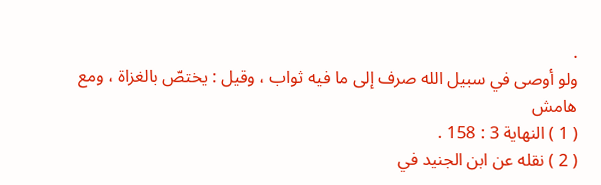.
ولو أوصى في سبيل الله صرف إلى ما فيه ثواب ، وقيل : يختصّ بالغزاة ، ومع
هامش
( 1 ) النهاية 3 : 158 .
( 2 ) نقله عن ابن الجنيد في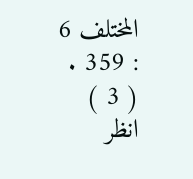المختلف 6 : 359 .
( 3 ) انظر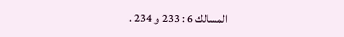المسالك 6 : 233 و 234 .